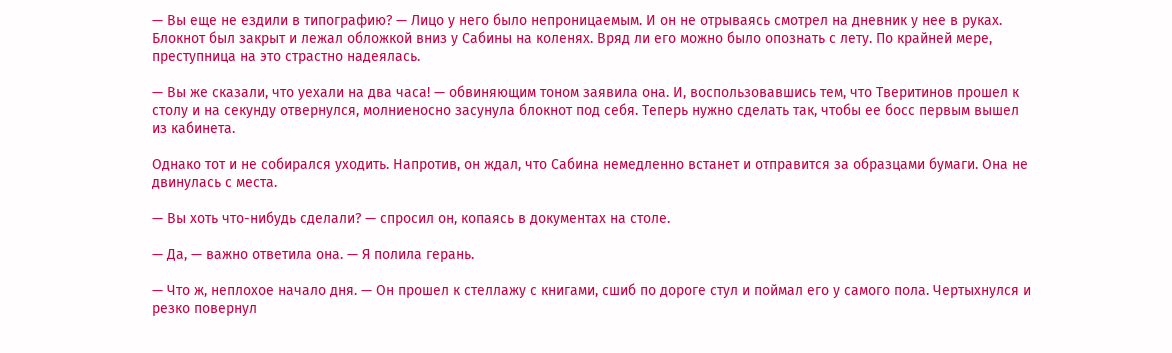— Вы еще не ездили в типографию? — Лицо у него было непроницаемым. И он не отрываясь смотрел на дневник у нее в руках. Блокнот был закрыт и лежал обложкой вниз у Сабины на коленях. Вряд ли его можно было опознать с лету. По крайней мере, преступница на это страстно надеялась.

— Вы же сказали, что уехали на два часа! — обвиняющим тоном заявила она. И, воспользовавшись тем, что Тверитинов прошел к столу и на секунду отвернулся, молниеносно засунула блокнот под себя. Теперь нужно сделать так, чтобы ее босс первым вышел из кабинета.

Однако тот и не собирался уходить. Напротив, он ждал, что Сабина немедленно встанет и отправится за образцами бумаги. Она не двинулась с места.

— Вы хоть что-нибудь сделали? — спросил он, копаясь в документах на столе.

— Да, — важно ответила она. — Я полила герань.

— Что ж, неплохое начало дня. — Он прошел к стеллажу с книгами, сшиб по дороге стул и поймал его у самого пола. Чертыхнулся и резко повернул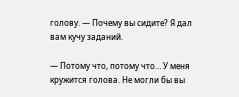голову. — Почему вы сидите? Я дал вам кучу заданий.

— Потому что, потому что… У меня кружится голова. Не могли бы вы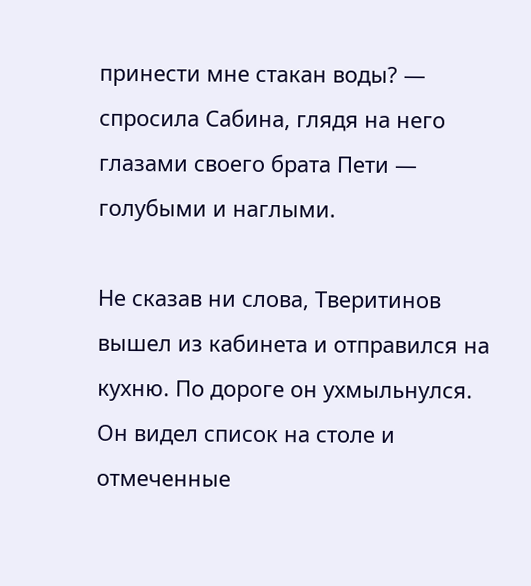принести мне стакан воды? — спросила Сабина, глядя на него глазами своего брата Пети — голубыми и наглыми.

Не сказав ни слова, Тверитинов вышел из кабинета и отправился на кухню. По дороге он ухмыльнулся. Он видел список на столе и отмеченные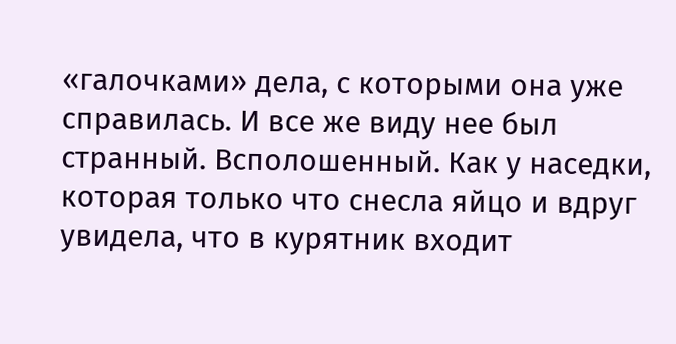«галочками» дела, с которыми она уже справилась. И все же виду нее был странный. Всполошенный. Как у наседки, которая только что снесла яйцо и вдруг увидела, что в курятник входит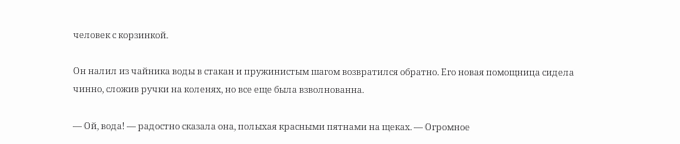человек с корзинкой.

Он налил из чайника воды в стакан и пружинистым шагом возвратился обратно. Его новая помощница сидела чинно, сложив ручки на коленях, но все еще была взволнованна.

— Ой, вода! — радостно сказала она, полыхая красными пятнами на щеках. — Огромное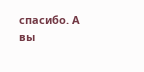спасибо. А вы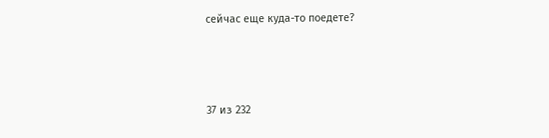сейчас еще куда-то поедете?



37 из 232